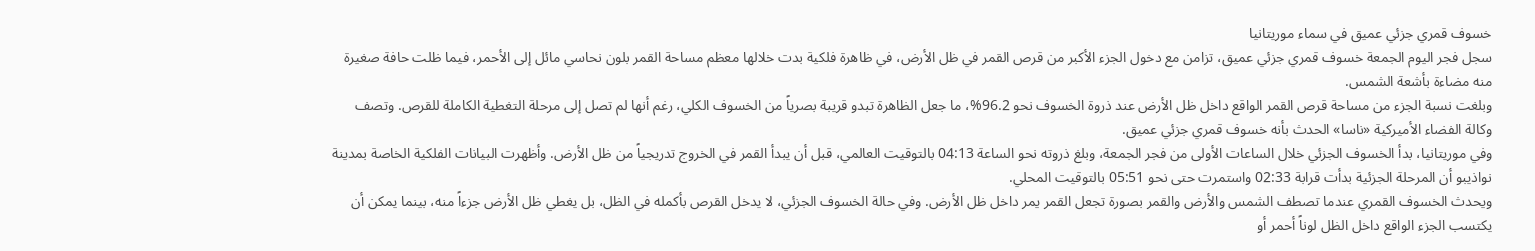خسوف قمري جزئي عميق في سماء موريتانيا
سجل فجر اليوم الجمعة خسوف قمري جزئي عميق، تزامن مع دخول الجزء الأكبر من قرص القمر في ظل الأرض، في ظاهرة فلكية بدت خلالها معظم مساحة القمر بلون نحاسي مائل إلى الأحمر، فيما ظلت حافة صغيرة منه مضاءة بأشعة الشمس.
وبلغت نسبة الجزء من مساحة قرص القمر الواقع داخل ظل الأرض عند ذروة الخسوف نحو 96.2%، ما جعل الظاهرة تبدو قريبة بصرياً من الخسوف الكلي، رغم أنها لم تصل إلى مرحلة التغطية الكاملة للقرص. وتصف وكالة الفضاء الأميركية «ناسا» الحدث بأنه خسوف قمري جزئي عميق.
وفي موريتانيا، بدأ الخسوف الجزئي خلال الساعات الأولى من فجر الجمعة، وبلغ ذروته نحو الساعة 04:13 بالتوقيت العالمي، قبل أن يبدأ القمر في الخروج تدريجياً من ظل الأرض. وأظهرت البيانات الفلكية الخاصة بمدينة نواذيبو أن المرحلة الجزئية بدأت قرابة 02:33 واستمرت حتى نحو 05:51 بالتوقيت المحلي.
ويحدث الخسوف القمري عندما تصطف الشمس والأرض والقمر بصورة تجعل القمر يمر داخل ظل الأرض. وفي حالة الخسوف الجزئي، لا يدخل القرص بأكمله في الظل، بل يغطي ظل الأرض جزءاً منه، بينما يمكن أن يكتسب الجزء الواقع داخل الظل لوناً أحمر أو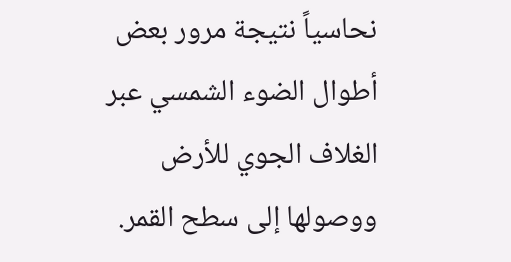نحاسياً نتيجة مرور بعض أطوال الضوء الشمسي عبر الغلاف الجوي للأرض ووصولها إلى سطح القمر.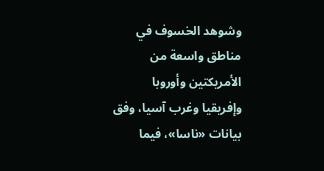وشوهد الخسوف في مناطق واسعة من الأمريكتين وأوروبا وإفريقيا وغرب آسيا، وفق بيانات «ناسا»، فيما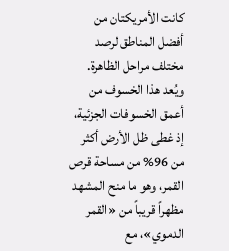كانت الأمريكتان من أفضل المناطق لرصد مختلف مراحل الظاهرة.
ويُعد هذا الخسوف من أعمق الخسوفات الجزئية، إذ غطى ظل الأرض أكثر من 96% من مساحة قرص القمر، وهو ما منح المشهد مظهراً قريباً من «القمر الدموي»، مع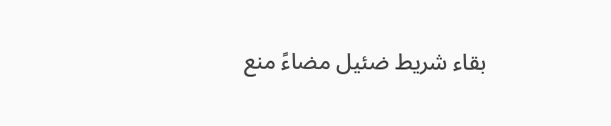بقاء شريط ضئيل مضاءً منع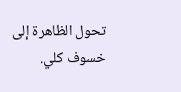تحول الظاهرة إلى خسوف كلي.